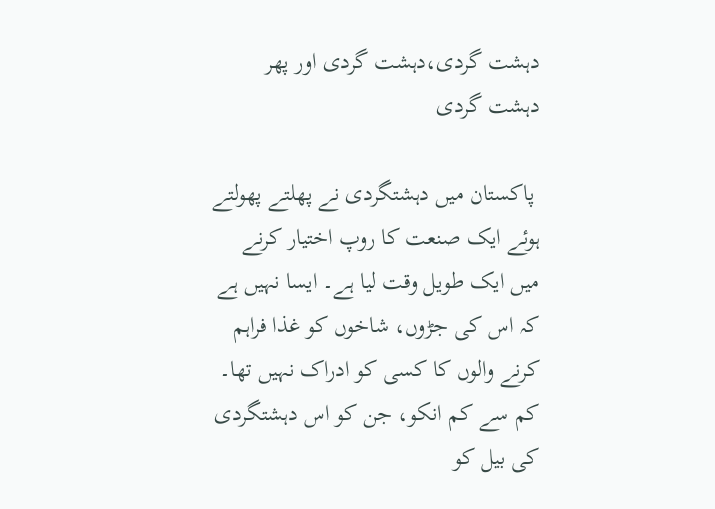دہشت گردی،دہشت گردی اور پھر دہشت گردی

 پاکستان میں دہشتگردی نے پھلتے پھولتے ہوئے ایک صنعت کا روپ اختیار کرنے میں ایک طویل وقت لیا ہے۔ ایسا نہیں ہے کہ اس کی جڑوں، شاخوں کو غذا فراہم کرنے والوں کا کسی کو ادراک نہیں تھا۔ کم سے کم انکو، جن کو اس دہشتگردی کی بیل کو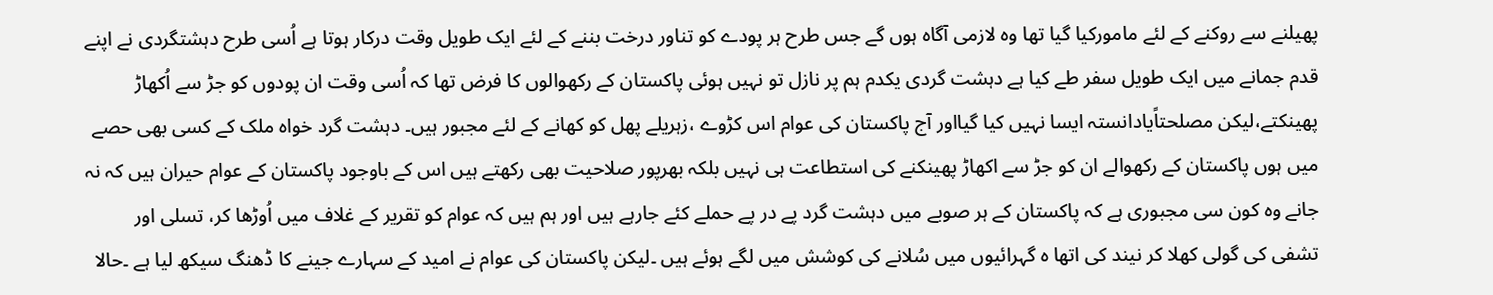پھیلنے سے روکنے کے لئے مامورکیا گیا تھا وہ لازمی آگاہ ہوں گے جس طرح ہر پودے کو تناور درخت بننے کے لئے ایک طویل وقت درکار ہوتا ہے اُسی طرح دہشتگردی نے اپنے قدم جمانے میں ایک طویل سفر طے کیا ہے دہشت گردی یکدم ہم پر نازل تو نہیں ہوئی پاکستان کے رکھوالوں کا فرض تھا کہ اُسی وقت ان پودوں کو جڑ سے اُکھاڑ پھینکتے،لیکن مصلحتاًیادانستہ ایسا نہیں کیا گیااور آج پاکستان کی عوام اس کڑوے ،زہریلے پھل کو کھانے کے لئے مجبور ہیں۔ دہشت گرد خواہ ملک کے کسی بھی حصے میں ہوں پاکستان کے رکھوالے ان کو جڑ سے اکھاڑ پھینکنے کی استطاعت ہی نہیں بلکہ بھرپور صلاحیت بھی رکھتے ہیں اس کے باوجود پاکستان کے عوام حیران ہیں کہ نہ جانے وہ کون سی مجبوری ہے کہ پاکستان کے ہر صوبے میں دہشت گرد پے در پے حملے کئے جارہے ہیں اور ہم ہیں کہ عوام کو تقریر کے غلاف میں اُوڑھا کر، تسلی اور تشفی کی گولی کھلا کر نیند کی اتھا ہ گہرائیوں میں سُلانے کی کوشش میں لگے ہوئے ہیں ۔لیکن پاکستان کی عوام نے امید کے سہارے جینے کا ڈھنگ سیکھ لیا ہے ۔حالا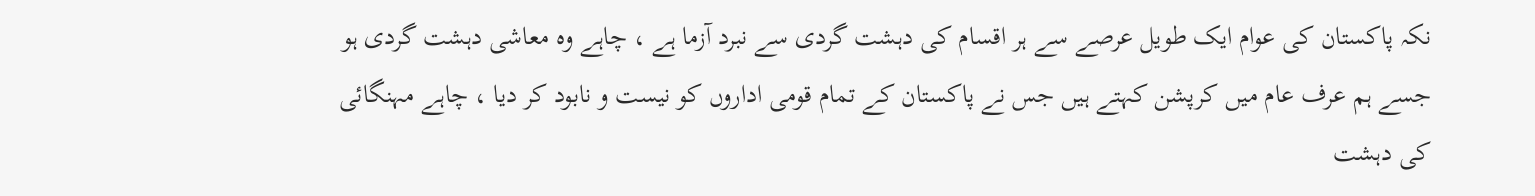نکہ پاکستان کی عوام ایک طویل عرصے سے ہر اقسام کی دہشت گردی سے نبرد آزما ہے ، چاہے وہ معاشی دہشت گردی ہو جسے ہم عرف عام میں کرپشن کہتے ہیں جس نے پاکستان کے تمام قومی اداروں کو نیست و نابود کر دیا ، چاہے مہنگائی کی دہشت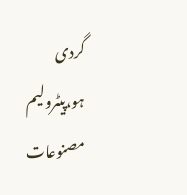گردی ہو،پیٹرولیم مصنوعات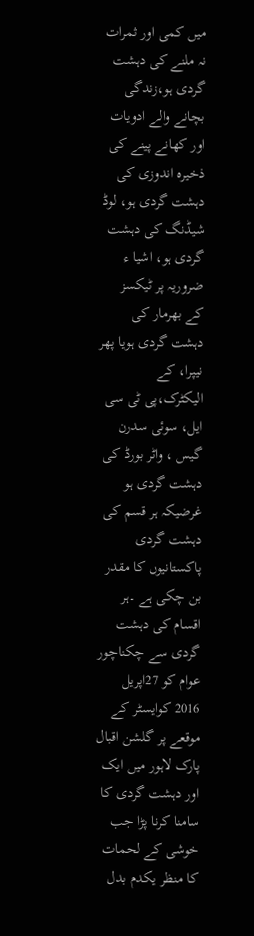میں کمی اور ثمرات نہ ملنے کی دہشت گردی ہو،زندگی بچانے والے ادویات اور کھانے پینے کی ذخیرہ اندوزی کی دہشت گردی ہو، لوڈ شیڈنگ کی دہشت گردی ہو، اشیا ء ضروریہ پر ٹیکسز کے بھرمار کی دہشت گردی ہویا پھر نیپرا، کے الیکٹرک،پی ٹی سی ایل، سوئی سدرن گیس ، واٹر بورڈ کی دہشت گردی ہو غرضیکہ ہر قسم کی دہشت گردی پاکستانیوں کا مقدر بن چکی ہے ۔ہر اقسام کی دہشت گردی سے چکناچور عوام کو 27اپریل 2016 کوایسٹر کے موقعے پر گلشن اقبال پارک لاہور میں ایک اور دہشت گردی کا سامنا کرنا پڑا جب خوشی کے لحمات کا منظر یکدم بدل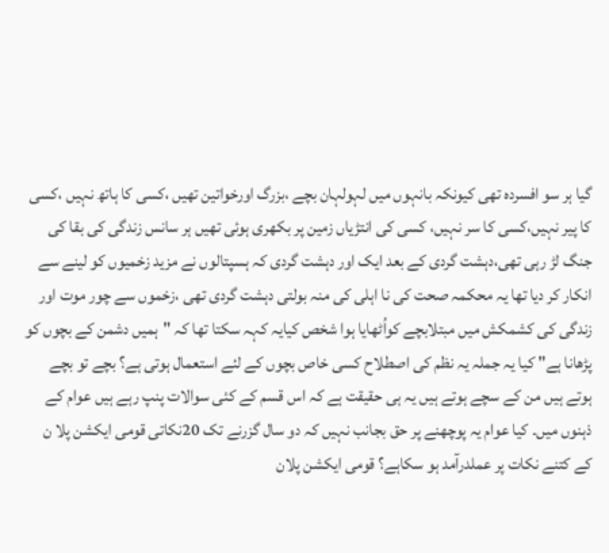گیا ہر سو افسردہ تھی کیونکہ بانہوں میں لہولہان بچے ،بزرگ اورخواتین تھیں ،کسی کا ہاتھ نہیں ،کسی کا پیر نہیں،کسی کا سر نہیں، کسی کی انتڑیاں زمین پر بکھری ہوئی تھیں ہر سانس زندگی کی بقا کی جنگ لڑ رہی تھی،دہشت گردی کے بعد ایک اور دہشت گردی کہ ہسپتالوں نے مزید زخمیوں کو لینے سے انکار کر دیا تھا یہ محکمہ صحت کی نا اہلی کی منہ بولتی دہشت گردی تھی ،زخموں سے چور موت اور زندگی کی کشمکش میں مبتلابچے کواُٹھایا ہوا شخص کیایہ کہہ سکتا تھا کہ "ہمیں دشمن کے بچوں کو پڑھانا ہے" کیا یہ جملہ یہ نظم کی اصطلاح کسی خاص بچوں کے لئے استعمال ہوتی ہے؟ بچے تو بچے ہوتے ہیں من کے سچے ہوتے ہیں یہ ہی حقیقت ہے کہ اس قسم کے کئی سوالات پنپ رہے ہیں عوام کے ذہنوں میں۔ کیا عوام یہ پوچھنے پر حق بجانب نہیں کہ دو سال گزرنے تک 20نکاتی قومی ایکشن پلا ن کے کتنے نکات پر عملدرآمد ہو سکاہے؟ قومی ایکشن پلان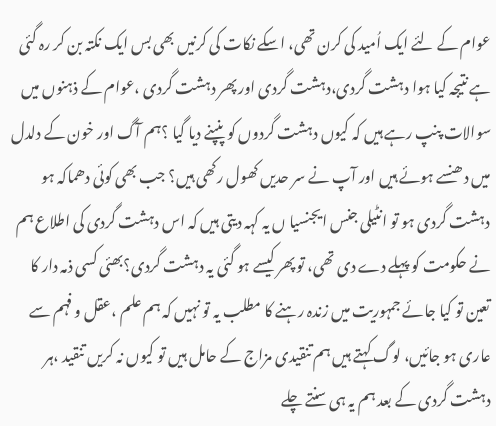عوام کے لئے ایک اُمید کی کرن تھی، اسکے نکات کی کرنیں بھی بس ایک نکتہ بن کر رہ گئی ہے نتیجہ کیا ہوا دہشت گردی،دہشت گردی اور پھر دہشت گردی ،عوام کے ذہنوں میں سوالات پنپ رہے ہیں کہ کیوں دہشت گردوں کو پنپنے دیا گیا ؟ہم آگ اور خون کے دلدل میں دھنسے ہوئے ہیں اور آپ نے سر حدیں کھول رکھی ہیں؟ جب بھی کوئی دھماکہ ہو دہشت گردی ہو تو انٹیلی جنس ایجنسیا ں یہ کہہ دیتی ہیں کہ اس دہشت گردی کی اطلاع ہم نے حکومت کو پہلے دے دی تھی، تو پھر کیسے ہو گئی یہ دہشت گردی؟بھئی کسی ذمہ دار کا تعین تو کیا جائے جمہوریت میں زندہ رہنے کا مطلب یہ تو نہیں کہ ہم علم ،عقل و فہم سے عاری ہو جائیں، لوگ کہتے ہیں ہم تنقیدی مزاج کے حامل ہیں تو کیوں نہ کریں تنقید ،ہر دہشت گردی کے بعد ہم یہ ہی سنتے چلے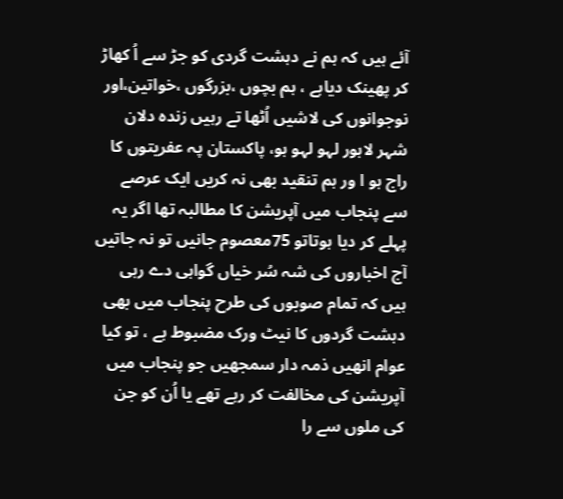آئے ہیں کہ ہم نے دہشت گردی کو جڑ سے اُ کھاڑ کر پھینک دیاہے ، ہم بچوں ،بزرگوں ،خواتین،اور نوجوانوں کی لاشیں اُٹھا تے رہیں زندہ دلان شہر لاہور لہو لہو ہو، پاکستان پہ عفریتوں کا راج ہو ا ور ہم تنقید بھی نہ کریں ایک عرصے سے پنجاب میں آپریشن کا مطالبہ تھا اگر یہ پہلے کر دیا ہوتاتو 75معصوم جانیں تو نہ جاتیں آج اخباروں کی شہ سُر خیاں گواہی دے رہی ہیں کہ تمام صوبوں کی طرح پنجاب میں بھی دہشت گردوں کا نیٹ ورک مضبوط ہے ، تو کیا عوام انھیں ذمہ دار سمجھیں جو پنجاب میں آپریشن کی مخالفت کر رہے تھے یا اُن کو جن کی ملوں سے را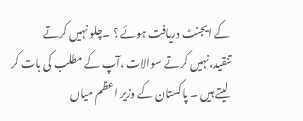کے ایجنٹ دریافت ہوئے ؟ ۔چلو نہیں کرتے تنقید،نہیں کرتے سوالات ،آپ کے مطلب کی بات کر لیتے ہیں ۔ پاکستان کے وزیر اعظم میاں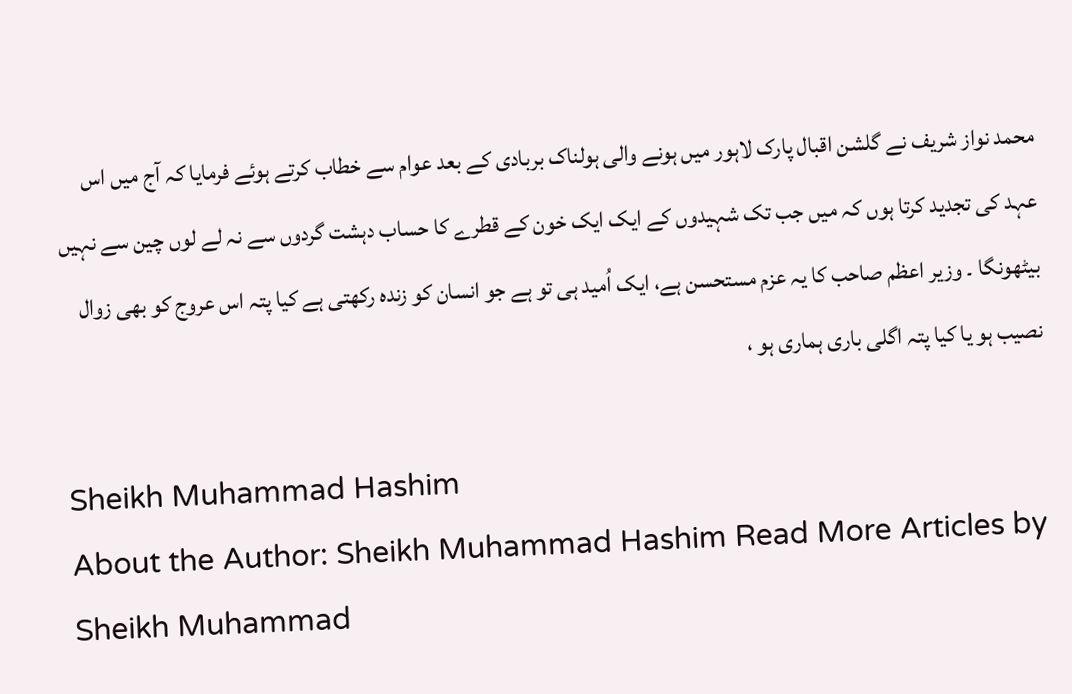محمد نواز شریف نے گلشن اقبال پارک لاہور میں ہونے والی ہولناک بربادی کے بعد عوام سے خطاب کرتے ہوئے فرمایا کہ آج میں اس عہد کی تجدید کرتا ہوں کہ میں جب تک شہیدوں کے ایک ایک خون کے قطرے کا حساب دہشت گردوں سے نہ لے لوں چین سے نہیں بیٹھونگا ۔ وزیر اعظم صاحب کا یہ عزم مستحسن ہے، ایک اُمید ہی تو ہے جو انسان کو زندہ رکھتی ہے کیا پتہ اس عروج کو بھی زوال نصیب ہو یا کیا پتہ اگلی باری ہماری ہو ،

Sheikh Muhammad Hashim
About the Author: Sheikh Muhammad Hashim Read More Articles by Sheikh Muhammad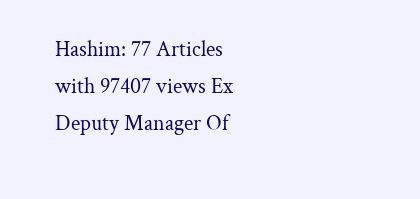Hashim: 77 Articles with 97407 views Ex Deputy Manager Of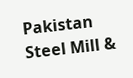Pakistan Steel Mill &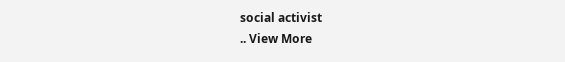social activist
.. View More